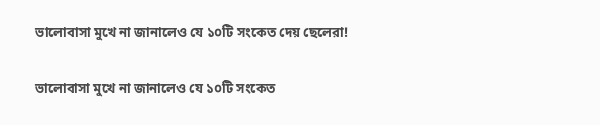ভালোবাসা মুখে না জানালেও যে ১০টি সংকেত দেয় ছেলেরা!

ভালোবাসা মুখে না জানালেও যে ১০টি সংকেত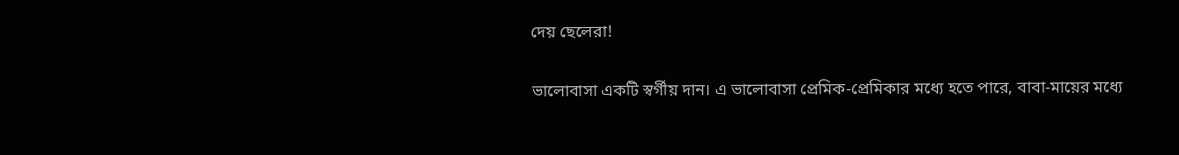দেয় ছেলেরা!

ভালোবাসা একটি স্বর্গীয় দান। এ ভালোবাসা প্রেমিক-প্রেমিকার মধ্যে হতে পারে, বাবা-মায়ের মধ্যে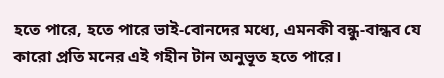হতে পারে, হতে পারে ভাই-বোনদের মধ্যে, এমনকী বন্ধু-বান্ধব যে কারো প্রতি মনের এই গহীন টান অনুভূত হতে পারে।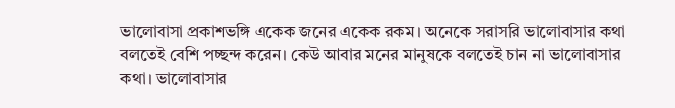ভালোবাসা প্রকাশভঙ্গি একেক জনের একেক রকম। অনেকে সরাসরি ভালোবাসার কথা বলতেই বেশি পচ্ছন্দ করেন। কেউ আবার মনের মানুষকে বলতেই চান না ভালোবাসার কথা। ভালোবাসার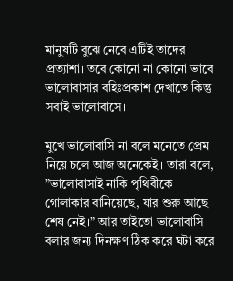মানুষটি বুঝে নেবে এটিই তাদের প্রত্যাশা। তবে কোনো না কোনো ভাবে ভালোবাসার বহিঃপ্রকাশ দেখাতে কিন্তু সবাই ভালোবাসে।

মুখে ভালোবাসি না বলে মনেতে প্রেম নিয়ে চলে আজ অনেকেই। তারা বলে, ”ভালোবাসাই নাকি পৃথিবীকে গোলাকার বানিয়েছে, যার শুরু আছে শেষ নেই।” আর তাইতো ভালোবাসি বলার জন্য দিনক্ষণ ঠিক করে ঘটা করে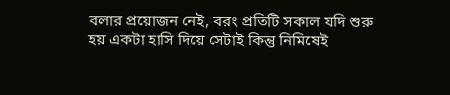বলার প্রয়োজন নেই, বরং প্রতিটি সকাল যদি শুরু হয় একটা হাসি দিয়ে সেটাই কিন্তু নিমিষেই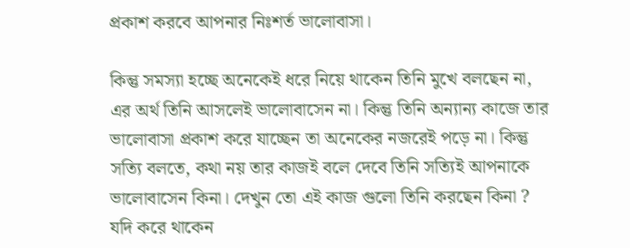প্রকাশ করবে আপনার নিঃশর্ত ভালোবাসা।

কিন্তু সমস্যা হচ্ছে অনেকেই ধরে নিয়ে থাকেন তিনি মুখে বলছেন না, এর অর্থ তিনি আসলেই ভালোবাসেন না। কিন্তু তিনি অন্যান্য কাজে তার ভালোবাসা প্রকাশ করে যাচ্ছেন তা অনেকের নজরেই পড়ে না। কিন্তু সত্যি বলতে, কথা নয় তার কাজই বলে দেবে তিনি সত্যিই আপনাকে ভালোবাসেন কিনা। দেখুন তো এই কাজ গুলো তিনি করছেন কিনা ? যদি করে থাকেন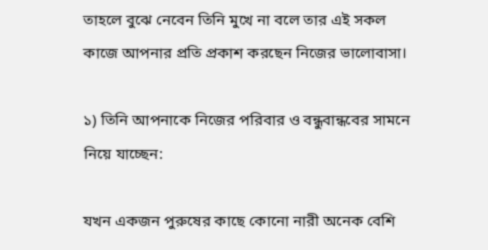তাহলে বুঝে নেবেন তিনি মুখে না বলে তার এই সকল কাজে আপনার প্রতি প্রকাশ করছেন নিজের ভালোবাসা।

১) তিনি আপনাকে নিজের পরিবার ও বন্ধুবান্ধবের সামনে নিয়ে যাচ্ছেন:

যখন একজন পুরুষের কাছে কোনো নারী অনেক বেশি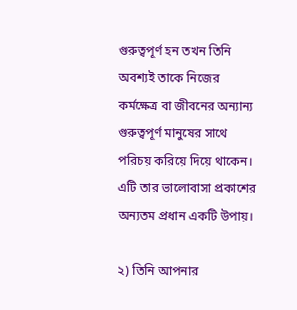গুরুত্বপূর্ণ হন তখন তিনি অবশ্যই তাকে নিজের কর্মক্ষেত্র বা জীবনের অন্যান্য গুরুত্বপূর্ণ মানুষের সাথে পরিচয় করিয়ে দিয়ে থাকেন। এটি তার ভালোবাসা প্রকাশের অন্যতম প্রধান একটি উপায়।

২) তিনি আপনার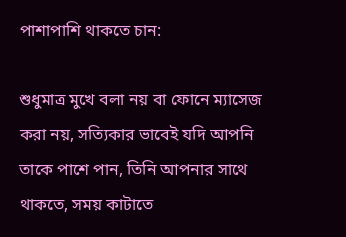পাশাপাশি থাকতে চান:

শুধুমাত্র মুখে বলা নয় বা ফোনে ম্যাসেজ করা নয়, সত্যিকার ভাবেই যদি আপনি তাকে পাশে পান, তিনি আপনার সাথে থাকতে, সময় কাটাতে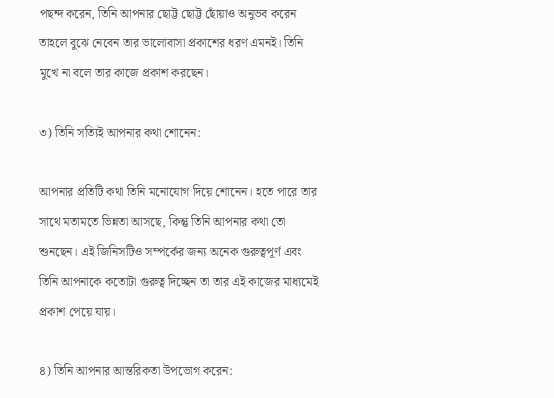পছন্দ করেন, তিনি আপনার ছোট্ট ছোট্ট ছোঁয়াও অনুভব করেন তাহলে বুঝে নেবেন তার ভালোবাসা প্রকাশের ধরণ এমনই। তিনি মুখে না বলে তার কাজে প্রকাশ করছেন।

৩) তিনি সত্যিই আপনার কথা শোনেন:

আপনার প্রতিটি কথা তিনি মনোযোগ দিয়ে শোনেন। হতে পারে তার সাথে মতামতে ভিন্নতা আসছে, কিন্তু তিনি আপনার কথা তো শুনছেন। এই জিনিসটিও সম্পর্কের জন্য অনেক গুরুত্বপূর্ণ এবং তিনি আপনাকে কতোটা গুরুত্ব দিচ্ছেন তা তার এই কাজের মাধ্যমেই প্রকাশ পেয়ে যায়।

৪) তিনি আপনার আন্তরিকতা উপভোগ করেন: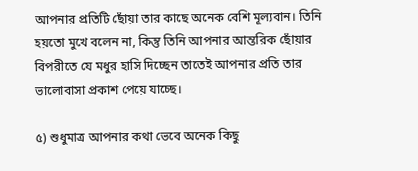আপনার প্রতিটি ছোঁয়া তার কাছে অনেক বেশি মূল্যবান। তিনি হয়তো মুখে বলেন না, কিন্তু তিনি আপনার আন্তরিক ছোঁয়ার বিপরীতে যে মধুর হাসি দিচ্ছেন তাতেই আপনার প্রতি তার ভালোবাসা প্রকাশ পেয়ে যাচ্ছে।

৫) শুধুমাত্র আপনার কথা ভেবে অনেক কিছু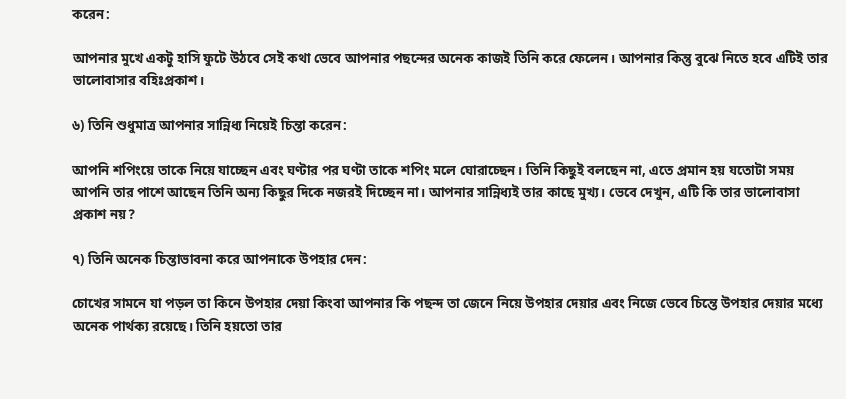করেন:

আপনার মুখে একটু হাসি ফুটে উঠবে সেই কথা ভেবে আপনার পছন্দের অনেক কাজই তিনি করে ফেলেন। আপনার কিন্তু বুঝে নিতে হবে এটিই তার ভালোবাসার বহিঃপ্রকাশ।

৬) তিনি শুধুমাত্র আপনার সান্নিধ্য নিয়েই চিন্তা করেন:

আপনি শপিংয়ে তাকে নিয়ে যাচ্ছেন এবং ঘণ্টার পর ঘণ্টা তাকে শপিং মলে ঘোরাচ্ছেন। তিনি কিছুই বলছেন না, এতে প্রমান হয় যতোটা সময় আপনি তার পাশে আছেন তিনি অন্য কিছুর দিকে নজরই দিচ্ছেন না। আপনার সান্নিধ্যই তার কাছে মুখ্য। ভেবে দেখুন, এটি কি তার ভালোবাসা প্রকাশ নয়?

৭) তিনি অনেক চিন্তাভাবনা করে আপনাকে উপহার দেন:

চোখের সামনে যা পড়ল তা কিনে উপহার দেয়া কিংবা আপনার কি পছন্দ তা জেনে নিয়ে উপহার দেয়ার এবং নিজে ভেবে চিন্তে উপহার দেয়ার মধ্যে অনেক পার্থক্য রয়েছে। তিনি হয়তো তার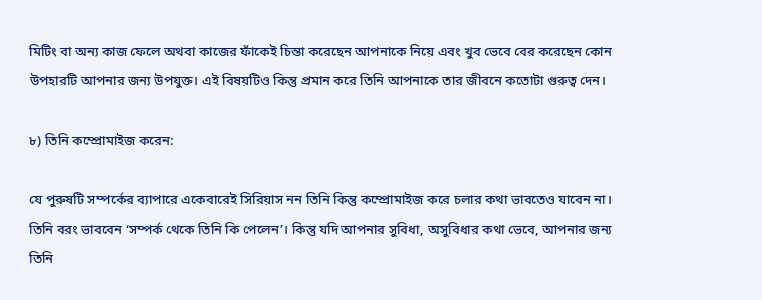মিটিং বা অন্য কাজ ফেলে অথবা কাজের ফাঁকেই চিন্তা করেছেন আপনাকে নিয়ে এবং খুব ভেবে বের করেছেন কোন উপহারটি আপনার জন্য উপযুক্ত। এই বিষয়টিও কিন্তু প্রমান করে তিনি আপনাকে তার জীবনে কতোটা গুরুত্ব দেন।

৮) তিনি কম্প্রোমাইজ করেন:

যে পুরুষটি সম্পর্কের ব্যাপারে একেবারেই সিরিয়াস নন তিনি কিন্তু কম্প্রোমাইজ করে চলার কথা ভাবতেও যাবেন না। তিনি বরং ভাববেন ‘সম্পর্ক থেকে তিনি কি পেলেন’। কিন্তু যদি আপনার সুবিধা, অসুবিধার কথা ভেবে, আপনার জন্য তিনি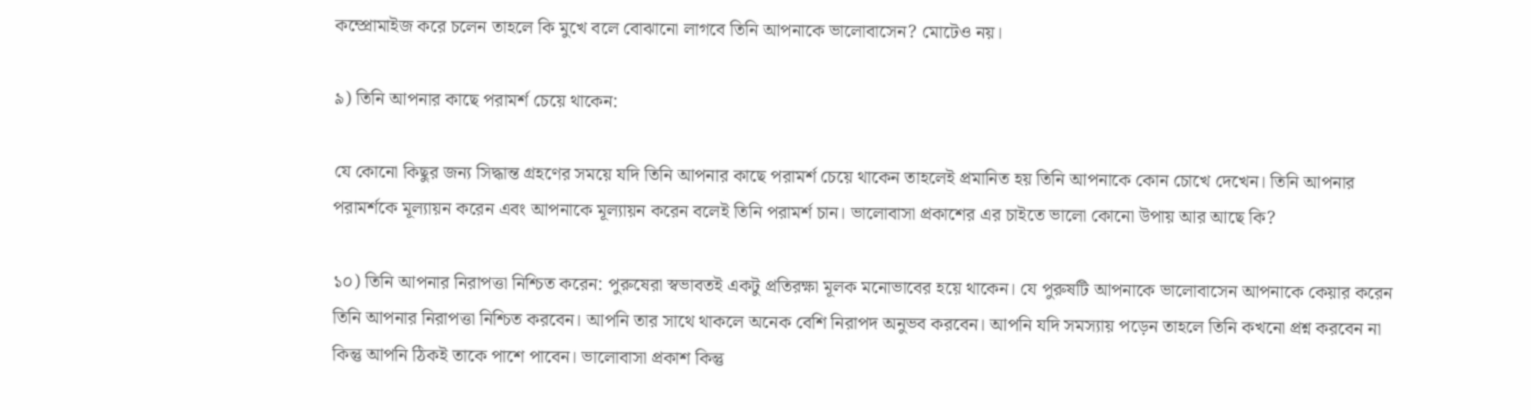কম্প্রোমাইজ করে চলেন তাহলে কি মুখে বলে বোঝানো লাগবে তিনি আপনাকে ভালোবাসেন? মোটেও নয়।

৯) তিনি আপনার কাছে পরামর্শ চেয়ে থাকেন:

যে কোনো কিছুর জন্য সিদ্ধান্ত গ্রহণের সময়ে যদি তিনি আপনার কাছে পরামর্শ চেয়ে থাকেন তাহলেই প্রমানিত হয় তিনি আপনাকে কোন চোখে দেখেন। তিনি আপনার পরামর্শকে মূল্যায়ন করেন এবং আপনাকে মূল্যায়ন করেন বলেই তিনি পরামর্শ চান। ভালোবাসা প্রকাশের এর চাইতে ভালো কোনো উপায় আর আছে কি?

১০) তিনি আপনার নিরাপত্তা নিশ্চিত করেন: পুরুষেরা স্বভাবতই একটু প্রতিরক্ষা মূলক মনোভাবের হয়ে থাকেন। যে পুরুষটি আপনাকে ভালোবাসেন আপনাকে কেয়ার করেন তিনি আপনার নিরাপত্তা নিশ্চিত করবেন। আপনি তার সাথে থাকলে অনেক বেশি নিরাপদ অনুভব করবেন। আপনি যদি সমস্যায় পড়েন তাহলে তিনি কখনো প্রশ্ন করবেন না কিন্তু আপনি ঠিকই তাকে পাশে পাবেন। ভালোবাসা প্রকাশ কিন্তু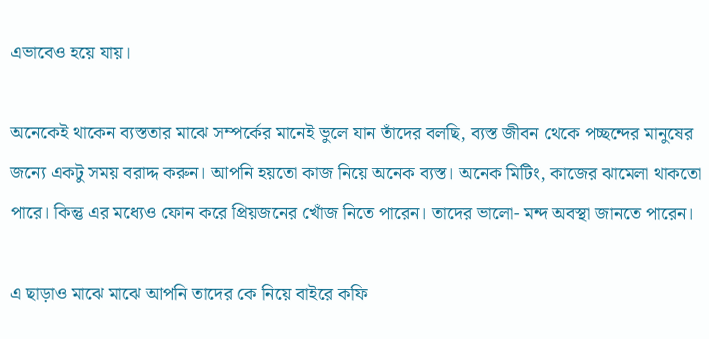এভাবেও হয়ে যায়।

অনেকেই থাকেন ব্যস্ততার মাঝে সম্পর্কের মানেই ভুলে যান তাঁদের বলছি, ব্যস্ত জীবন থেকে পচ্ছন্দের মানুষের জন্যে একটু সময় বরাদ্দ করুন। আপনি হয়তো কাজ নিয়ে অনেক ব্যস্ত। অনেক মিটিং, কাজের ঝামেলা থাকতো পারে। কিন্তু এর মধ্যেও ফোন করে প্রিয়জনের খোঁজ নিতে পারেন। তাদের ভালো- মন্দ অবস্থা জানতে পারেন।

এ ছাড়াও মাঝে মাঝে আপনি তাদের কে নিয়ে বাইরে কফি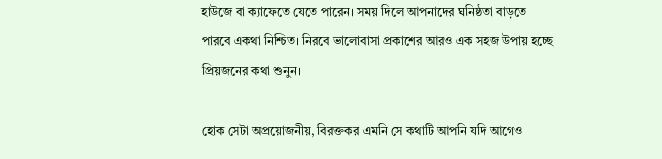হাউজে বা ক্যাফেতে যেতে পারেন। সময় দিলে আপনাদের ঘনিষ্ঠতা বাড়তে পারবে একথা নিশ্চিত। নিরবে ভালোবাসা প্রকাশের আরও এক সহজ উপায় হচ্ছে প্রি‌য়জনের কথা শুনুন।

হোক সেটা অপ্রয়োজনীয়, বিরক্তকর এমনি সে কথাটি আপনি যদি আগেও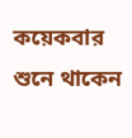কয়েকবার শুনে থাকেন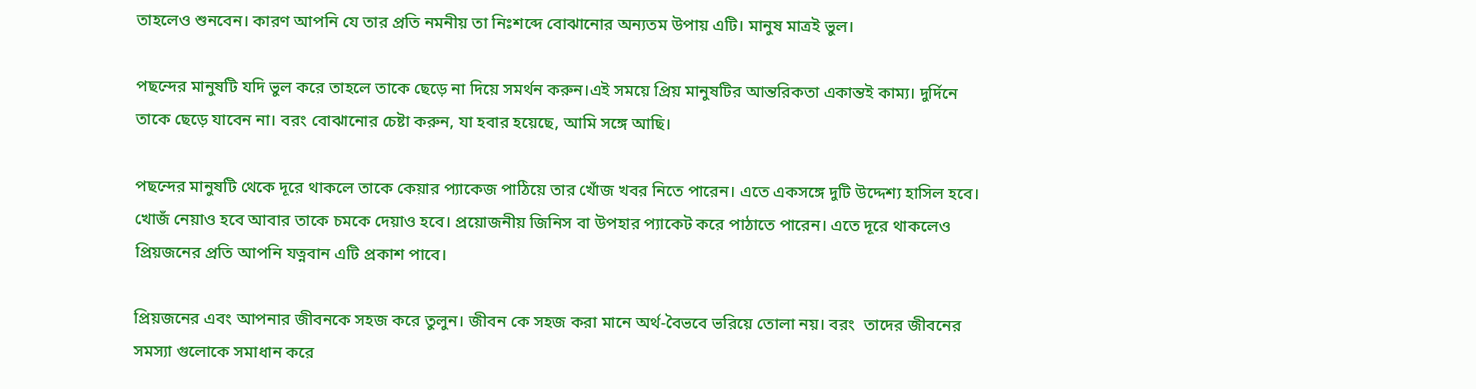তাহলেও শুনবেন। কারণ আপনি যে তার প্রতি নমনীয় তা নিঃশব্দে বোঝানোর অন্যতম উপায় এটি। মানুষ মাত্রই ভুল।

পছন্দের মানুষটি যদি ভুল করে তাহলে তাকে ছেড়ে না দিয়ে সমর্থন করুন।এই সময়ে প্রিয় মানুষটির আন্তরিকতা একান্তই কাম্য। দুর্দিনে তাকে ছেড়ে যাবেন না। বরং বোঝানোর চেষ্টা করুন, যা হবার হয়েছে, আমি সঙ্গে আছি।

পছন্দের মানুষটি থেকে দূরে থাকলে তাকে কেয়ার প্যাকেজ পাঠিয়ে তার খোঁজ খবর নিতে পারেন। এতে একসঙ্গে দুটি উদ্দেশ্য হাসিল হবে। খোজঁ নেয়াও হবে আবার তাকে চমকে দেয়াও হবে। প্রয়োজনীয় জিনিস বা উপহার প্যাকেট করে পাঠাতে পারেন। এতে দূরে থাকলেও প্রিয়জনের প্রতি আপনি যত্নবান এটি প্রকাশ পাবে।

প্রিয়জনের এবং আপনার জীবনকে সহজ করে তুলুন। জীবন কে সহজ করা মানে অর্থ-বৈভবে ভরিয়ে তোলা নয়। বরং  তাদের জীবনের সমস্যা গুলোকে সমাধান করে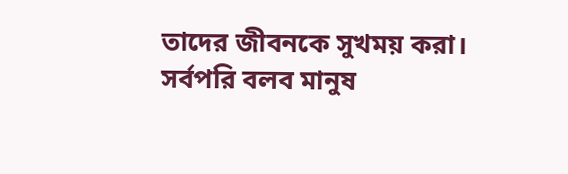তাদের জীবনকে সুখময় করা। সর্বপরি বলব মানুষ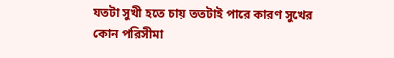যতটা সুখী হতে চায় ততটাই পারে কারণ সুখের কোন পরিসীমা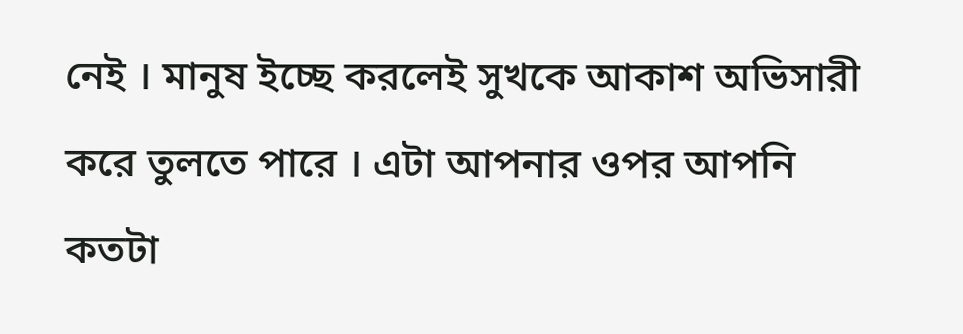নেই । মানুষ ইচ্ছে করলেই সুখকে আকাশ অভিসারী করে তুলতে পারে । এটা আপনার ওপর আপনি কতটা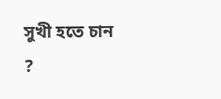সুখী হতে চান ?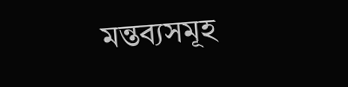মন্তব্যসমূহ